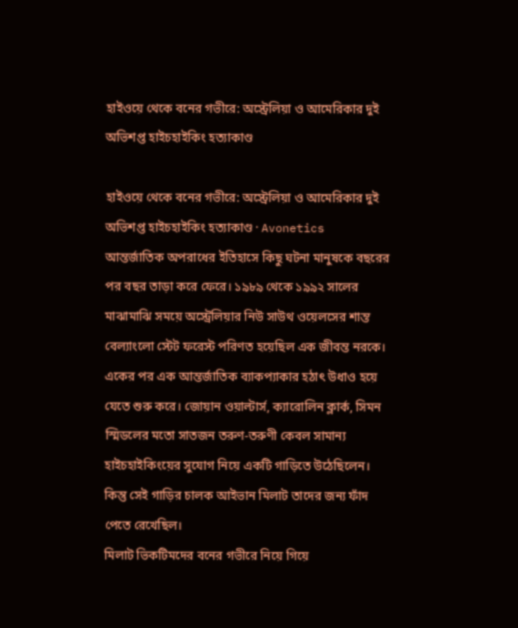হাইওয়ে থেকে বনের গভীরে: অস্ট্রেলিয়া ও আমেরিকার দুই অভিশপ্ত হাইচহাইকিং হত্যাকাণ্ড

হাইওয়ে থেকে বনের গভীরে: অস্ট্রেলিয়া ও আমেরিকার দুই অভিশপ্ত হাইচহাইকিং হত্যাকাণ্ড · Avonetics
আন্তর্জাতিক অপরাধের ইতিহাসে কিছু ঘটনা মানুষকে বছরের পর বছর তাড়া করে ফেরে। ১৯৮৯ থেকে ১৯৯২ সালের মাঝামাঝি সময়ে অস্ট্রেলিয়ার নিউ সাউথ ওয়েলসের শান্ত বেল্যাংলো স্টেট ফরেস্ট পরিণত হয়েছিল এক জীবন্ত নরকে। একের পর এক আন্তর্জাতিক ব্যাকপ্যাকার হঠাৎ উধাও হয়ে যেতে শুরু করে। জোয়ান ওয়াল্টার্স, ক্যারোলিন ক্লার্ক, সিমন স্মিডলের মতো সাতজন তরুণ-তরুণী কেবল সামান্য হাইচহাইকিংয়ের সুযোগ নিয়ে একটি গাড়িতে উঠেছিলেন। কিন্তু সেই গাড়ির চালক আইভান মিলাট তাদের জন্য ফাঁদ পেতে রেখেছিল।
মিলাট ভিকটিমদের বনের গভীরে নিয়ে গিয়ে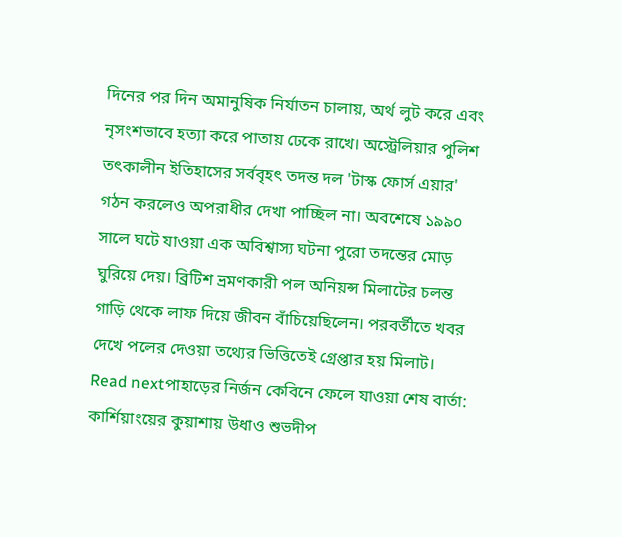দিনের পর দিন অমানুষিক নির্যাতন চালায়, অর্থ লুট করে এবং নৃসংশভাবে হত্যা করে পাতায় ঢেকে রাখে। অস্ট্রেলিয়ার পুলিশ তৎকালীন ইতিহাসের সর্ববৃহৎ তদন্ত দল 'টাস্ক ফোর্স এয়ার' গঠন করলেও অপরাধীর দেখা পাচ্ছিল না। অবশেষে ১৯৯০ সালে ঘটে যাওয়া এক অবিশ্বাস্য ঘটনা পুরো তদন্তের মোড় ঘুরিয়ে দেয়। ব্রিটিশ ভ্রমণকারী পল অনিয়ন্স মিলাটের চলন্ত গাড়ি থেকে লাফ দিয়ে জীবন বাঁচিয়েছিলেন। পরবর্তীতে খবর দেখে পলের দেওয়া তথ্যের ভিত্তিতেই গ্রেপ্তার হয় মিলাট।
Read nextপাহাড়ের নির্জন কেবিনে ফেলে যাওয়া শেষ বার্তা: কার্শিয়াংয়ের কুয়াশায় উধাও শুভদীপ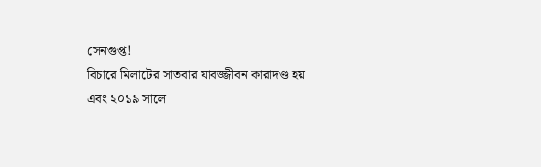সেনগুপ্ত!
বিচারে মিলাটের সাতবার যাবজ্জীবন কারাদণ্ড হয় এবং ২০১৯ সালে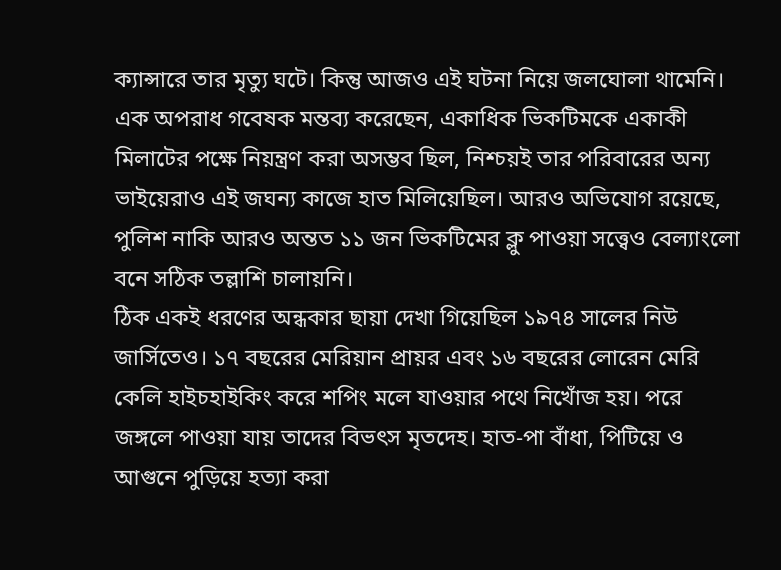ক্যান্সারে তার মৃত্যু ঘটে। কিন্তু আজও এই ঘটনা নিয়ে জলঘোলা থামেনি। এক অপরাধ গবেষক মন্তব্য করেছেন, একাধিক ভিকটিমকে একাকী মিলাটের পক্ষে নিয়ন্ত্রণ করা অসম্ভব ছিল, নিশ্চয়ই তার পরিবারের অন্য ভাইয়েরাও এই জঘন্য কাজে হাত মিলিয়েছিল। আরও অভিযোগ রয়েছে, পুলিশ নাকি আরও অন্তত ১১ জন ভিকটিমের ক্লু পাওয়া সত্ত্বেও বেল্যাংলো বনে সঠিক তল্লাশি চালায়নি।
ঠিক একই ধরণের অন্ধকার ছায়া দেখা গিয়েছিল ১৯৭৪ সালের নিউ জার্সিতেও। ১৭ বছরের মেরিয়ান প্রায়র এবং ১৬ বছরের লোরেন মেরি কেলি হাইচহাইকিং করে শপিং মলে যাওয়ার পথে নিখোঁজ হয়। পরে জঙ্গলে পাওয়া যায় তাদের বিভৎস মৃতদেহ। হাত-পা বাঁধা, পিটিয়ে ও আগুনে পুড়িয়ে হত্যা করা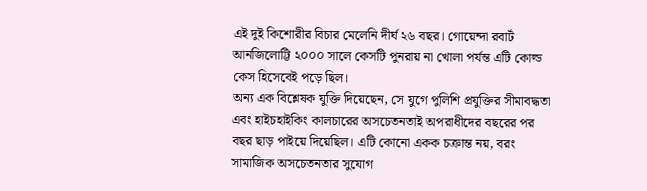এই দুই কিশোরীর বিচার মেলেনি দীর্ঘ ২৬ বছর। গোয়েন্দা রবার্ট আনজিলোট্টি ২০০০ সালে কেসটি পুনরায় না খোলা পর্যন্ত এটি কোল্ড কেস হিসেবেই পড়ে ছিল।
অন্য এক বিশ্লেষক যুক্তি দিয়েছেন, সে যুগে পুলিশি প্রযুক্তির সীমাবদ্ধতা এবং হাইচহাইকিং কালচারের অসচেতনতাই অপরাধীদের বছরের পর বছর ছাড় পাইয়ে দিয়েছিল। এটি কোনো একক চক্রান্ত নয়, বরং সামাজিক অসচেতনতার সুযোগ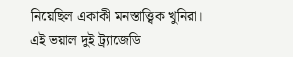নিয়েছিল একাকী মনস্তাত্ত্বিক খুনিরা।
এই ভয়াল দুই ট্র্যাজেডি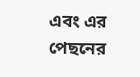এবং এর পেছনের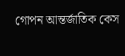গোপন আন্তর্জাতিক কেস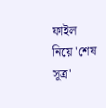ফাইল নিয়ে 'শেষ সূত্র'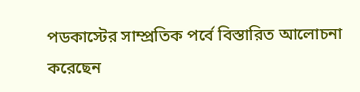পডকাস্টের সাম্প্রতিক পর্বে বিস্তারিত আলোচনা করেছেন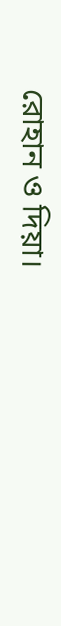রোহান ও দিয়া।